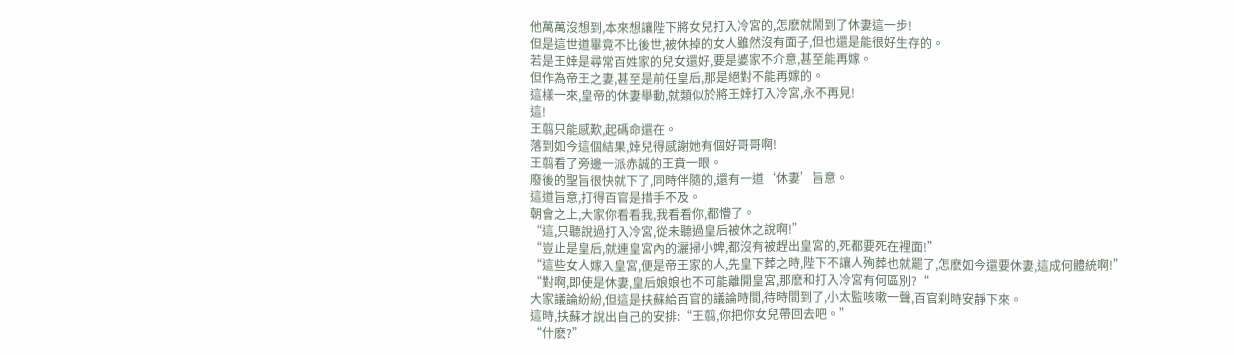他萬萬沒想到,本來想讓陛下將女兒打入冷宮的,怎麽就鬧到了休妻這一步!
但是這世道畢竟不比後世,被休掉的女人雖然沒有面子,但也還是能很好生存的。
若是王婞是尋常百姓家的兒女還好,要是婆家不介意,甚至能再嫁。
但作為帝王之妻,甚至是前任皇后,那是絕對不能再嫁的。
這樣一來,皇帝的休妻舉動,就類似於將王婞打入冷宮,永不再見!
這!
王翦只能感歎,起碼命還在。
落到如今這個結果,婞兒得感謝她有個好哥哥啊!
王翦看了旁邊一派赤誠的王賁一眼。
廢後的聖旨很快就下了,同時伴隨的,還有一道‘休妻’旨意。
這道旨意,打得百官是措手不及。
朝會之上,大家你看看我,我看看你,都懵了。
“這,只聽說過打入冷宮,從未聽過皇后被休之說啊!”
“豈止是皇后,就連皇宮內的灑掃小婢,都沒有被趕出皇宮的,死都要死在裡面!”
“這些女人嫁入皇宮,便是帝王家的人,先皇下葬之時,陛下不讓人殉葬也就罷了,怎麽如今還要休妻,這成何體統啊!”
“對啊,即使是休妻,皇后娘娘也不可能離開皇宮,那麽和打入冷宮有何區別?“
大家議論紛紛,但這是扶蘇給百官的議論時間,待時間到了,小太監咳嗽一聲,百官刹時安靜下來。
這時,扶蘇才說出自己的安排:“王翦,你把你女兒帶回去吧。”
“什麽?”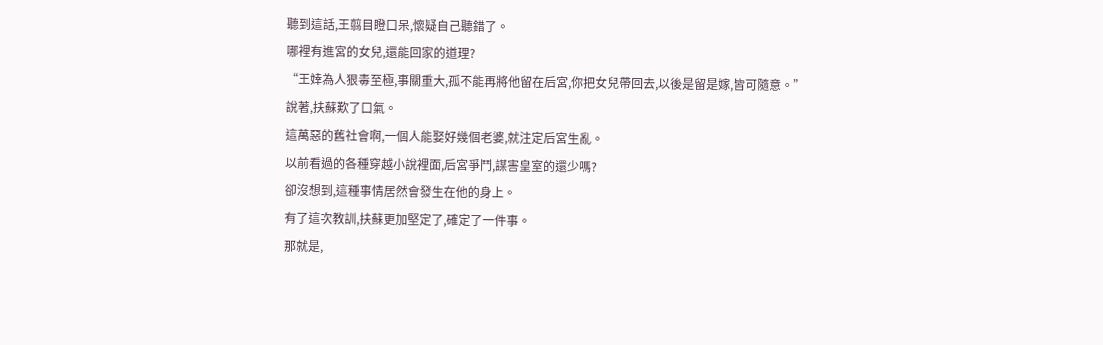聽到這話,王翦目瞪口呆,懷疑自己聽錯了。
哪裡有進宮的女兒,還能回家的道理?
“王婞為人狠毒至極,事關重大,孤不能再將他留在后宮,你把女兒帶回去,以後是留是嫁,皆可隨意。”
說著,扶蘇歎了口氣。
這萬惡的舊社會啊,一個人能娶好幾個老婆,就注定后宮生亂。
以前看過的各種穿越小說裡面,后宮爭鬥,謀害皇室的還少嗎?
卻沒想到,這種事情居然會發生在他的身上。
有了這次教訓,扶蘇更加堅定了,確定了一件事。
那就是,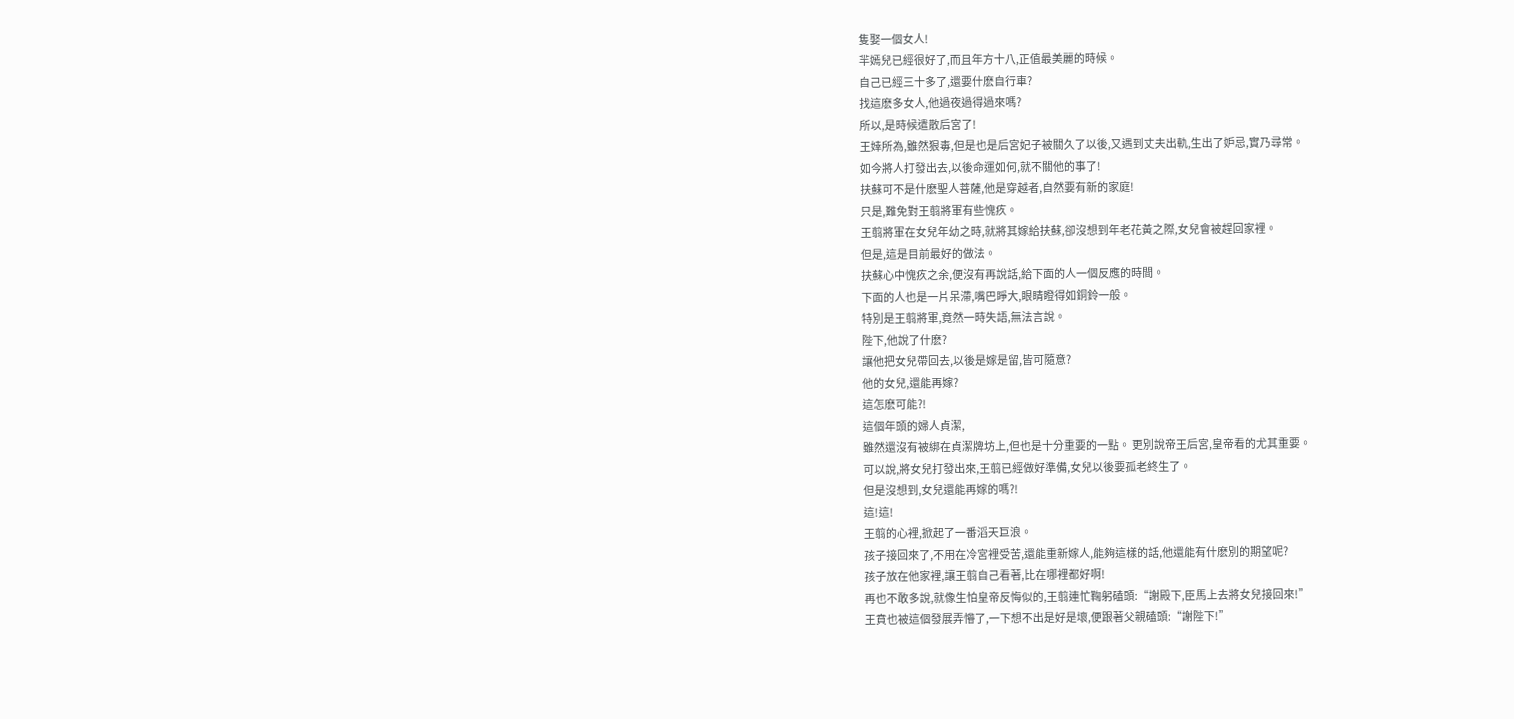隻娶一個女人!
羋嫣兒已經很好了,而且年方十八,正值最美麗的時候。
自己已經三十多了,還要什麽自行車?
找這麽多女人,他過夜過得過來嗎?
所以,是時候遣散后宮了!
王婞所為,雖然狠毒,但是也是后宮妃子被關久了以後,又遇到丈夫出軌,生出了妒忌,實乃尋常。
如今將人打發出去,以後命運如何,就不關他的事了!
扶蘇可不是什麽聖人菩薩,他是穿越者,自然要有新的家庭!
只是,難免對王翦將軍有些愧疚。
王翦將軍在女兒年幼之時,就將其嫁給扶蘇,卻沒想到年老花黃之際,女兒會被趕回家裡。
但是,這是目前最好的做法。
扶蘇心中愧疚之余,便沒有再說話,給下面的人一個反應的時間。
下面的人也是一片呆滯,嘴巴睜大,眼睛瞪得如銅鈴一般。
特別是王翦將軍,竟然一時失語,無法言說。
陛下,他說了什麽?
讓他把女兒帶回去,以後是嫁是留,皆可隨意?
他的女兒,還能再嫁?
這怎麽可能?!
這個年頭的婦人貞潔,
雖然還沒有被綁在貞潔牌坊上,但也是十分重要的一點。 更別說帝王后宮,皇帝看的尤其重要。
可以說,將女兒打發出來,王翦已經做好準備,女兒以後要孤老終生了。
但是沒想到,女兒還能再嫁的嗎?!
這!這!
王翦的心裡,掀起了一番滔天巨浪。
孩子接回來了,不用在冷宮裡受苦,還能重新嫁人,能夠這樣的話,他還能有什麽別的期望呢?
孩子放在他家裡,讓王翦自己看著,比在哪裡都好啊!
再也不敢多說,就像生怕皇帝反悔似的,王翦連忙鞠躬磕頭:“謝殿下,臣馬上去將女兒接回來!”
王賁也被這個發展弄懵了,一下想不出是好是壞,便跟著父親磕頭:“謝陛下!”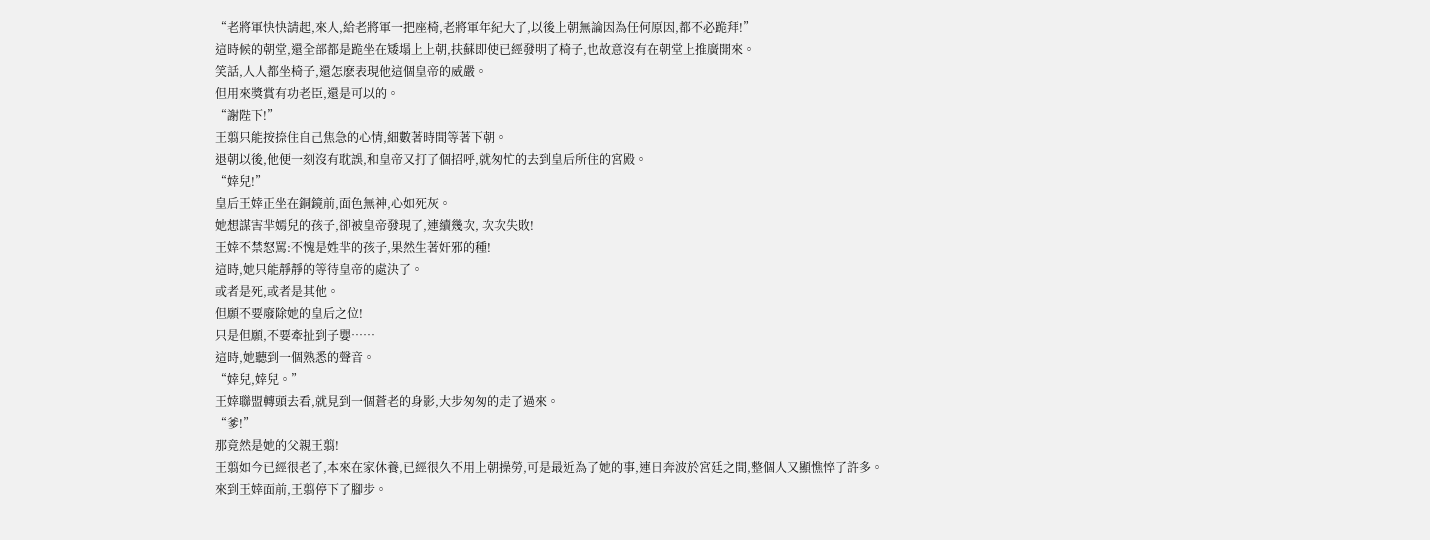“老將軍快快請起,來人,給老將軍一把座椅,老將軍年紀大了,以後上朝無論因為任何原因,都不必跪拜!”
這時候的朝堂,還全部都是跪坐在矮塌上上朝,扶蘇即使已經發明了椅子,也故意沒有在朝堂上推廣開來。
笑話,人人都坐椅子,還怎麽表現他這個皇帝的威嚴。
但用來獎賞有功老臣,還是可以的。
“謝陛下!”
王翦只能按捺住自己焦急的心情,細數著時間等著下朝。
退朝以後,他便一刻沒有耽誤,和皇帝又打了個招呼,就匆忙的去到皇后所住的宮殿。
“婞兒!”
皇后王婞正坐在銅鏡前,面色無神,心如死灰。
她想謀害羋嫣兒的孩子,卻被皇帝發現了,連續幾次, 次次失敗!
王婞不禁怒罵:不愧是姓羋的孩子,果然生著奸邪的種!
這時,她只能靜靜的等待皇帝的處決了。
或者是死,或者是其他。
但願不要廢除她的皇后之位!
只是但願,不要牽扯到子嬰……
這時,她聽到一個熟悉的聲音。
“婞兒,婞兒。”
王婞聯盟轉頭去看,就見到一個蒼老的身影,大步匆匆的走了過來。
“爹!”
那竟然是她的父親王翦!
王翦如今已經很老了,本來在家休養,已經很久不用上朝操勞,可是最近為了她的事,連日奔波於宮廷之間,整個人又顯憔悴了許多。
來到王婞面前,王翦停下了腳步。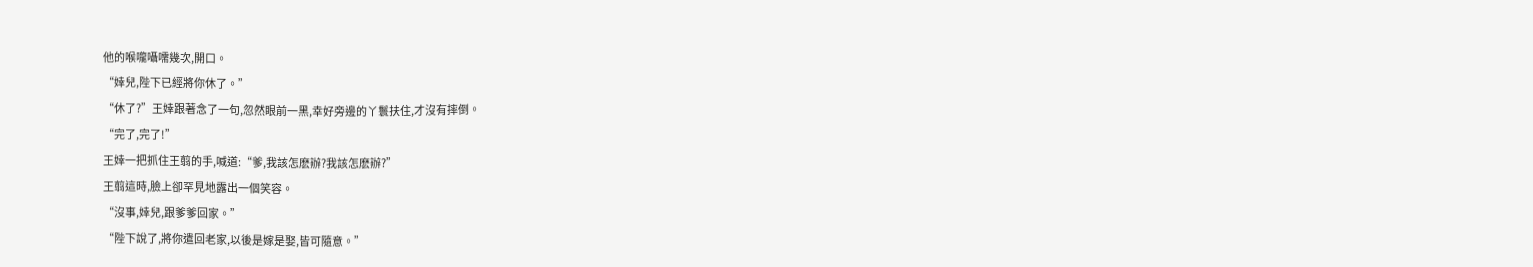他的喉嚨囁嚅幾次,開口。
“婞兒,陛下已經將你休了。”
“休了?”王婞跟著念了一句,忽然眼前一黑,幸好旁邊的丫鬟扶住,才沒有摔倒。
“完了,完了!”
王婞一把抓住王翦的手,喊道:“爹,我該怎麽辦?我該怎麽辦?”
王翦這時,臉上卻罕見地露出一個笑容。
“沒事,婞兒,跟爹爹回家。”
“陛下說了,將你遣回老家,以後是嫁是娶,皆可隨意。”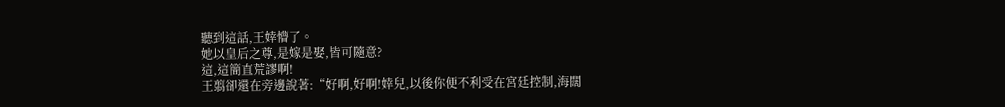聽到這話,王婞懵了。
她以皇后之尊,是嫁是娶,皆可隨意?
這,這簡直荒謬啊!
王翦卻還在旁邊說著:“好啊,好啊!婞兒,以後你便不利受在宮廷控制,海闊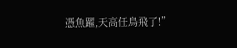憑魚躍,天高任鳥飛了!”